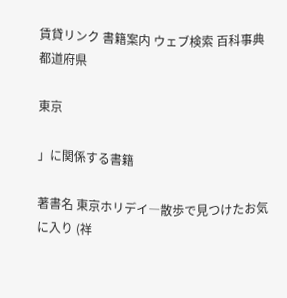賃貸リンク 書籍案内 ウェブ検索 百科事典 都道府県

東京

」に関係する書籍

著書名 東京ホリデイ―散歩で見つけたお気に入り (祥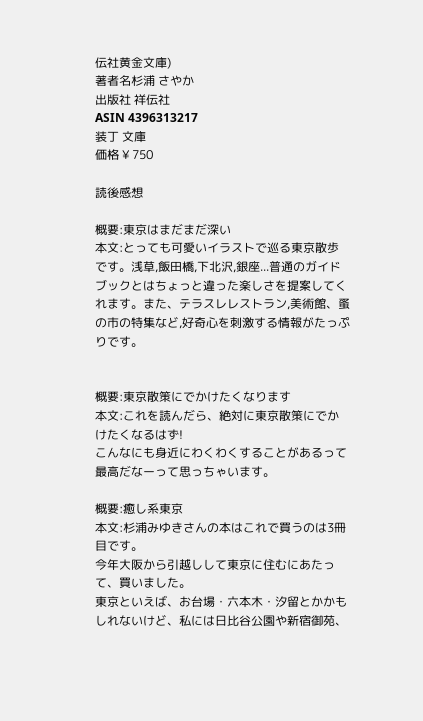伝社黄金文庫)
著者名杉浦 さやか
出版社 祥伝社
ASIN 4396313217
装丁 文庫
価格 ¥ 750

読後感想

概要:東京はまだまだ深い
本文:とっても可愛いイラストで巡る東京散歩です。浅草,飯田橋,下北沢,銀座...普通のガイドブックとはちょっと違った楽しさを提案してくれます。また、テラスレレストラン,美術館、蚤の市の特集など,好奇心を刺激する情報がたっぷりです。


概要:東京散策にでかけたくなります
本文:これを読んだら、絶対に東京散策にでかけたくなるはず!
こんなにも身近にわくわくすることがあるって
最高だなーって思っちゃいます。

概要:癒し系東京
本文:杉浦みゆきさんの本はこれで買うのは3冊目です。
今年大阪から引越しして東京に住むにあたって、買いました。
東京といえば、お台場・六本木・汐留とかかもしれないけど、私には日比谷公園や新宿御苑、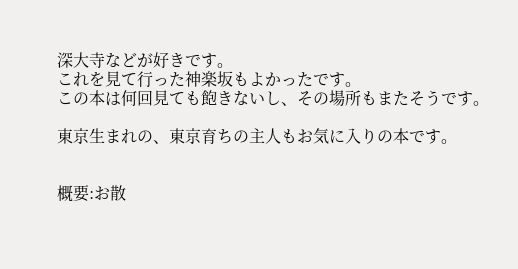深大寺などが好きです。
これを見て行った神楽坂もよかったです。
この本は何回見ても飽きないし、その場所もまたそうです。

東京生まれの、東京育ちの主人もお気に入りの本です。


概要:お散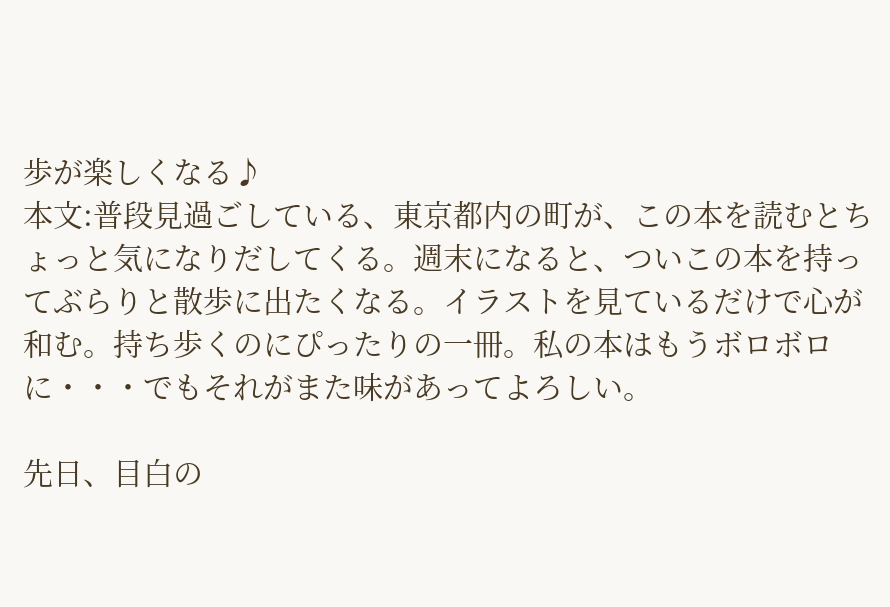歩が楽しくなる♪
本文:普段見過ごしている、東京都内の町が、この本を読むとちょっと気になりだしてくる。週末になると、ついこの本を持ってぶらりと散歩に出たくなる。イラストを見ているだけで心が和む。持ち歩くのにぴったりの一冊。私の本はもうボロボロに・・・でもそれがまた味があってよろしい。

先日、目白の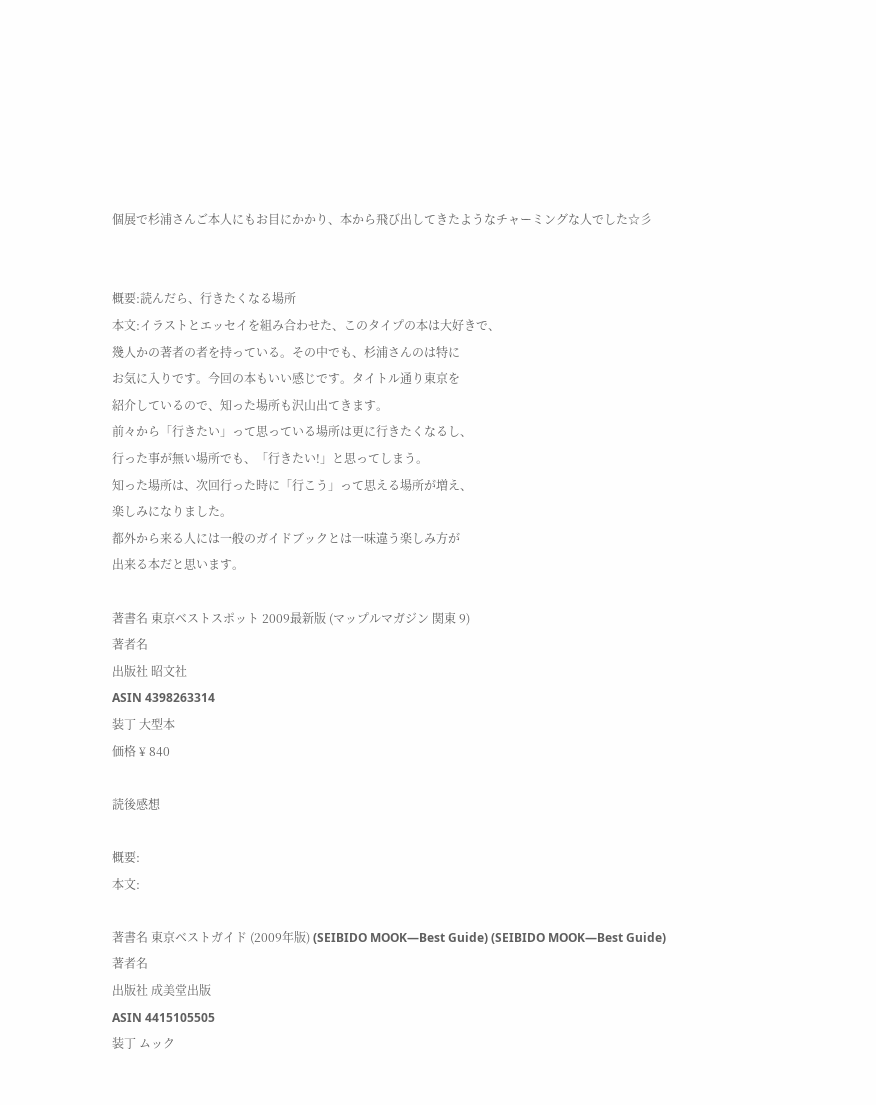個展で杉浦さんご本人にもお目にかかり、本から飛び出してきたようなチャーミングな人でした☆彡


概要:読んだら、行きたくなる場所
本文:イラストとエッセイを組み合わせた、このタイプの本は大好きで、
幾人かの著者の者を持っている。その中でも、杉浦さんのは特に
お気に入りです。今回の本もいい感じです。タイトル通り東京を
紹介しているので、知った場所も沢山出てきます。
前々から「行きたい」って思っている場所は更に行きたくなるし、
行った事が無い場所でも、「行きたい!」と思ってしまう。
知った場所は、次回行った時に「行こう」って思える場所が増え、
楽しみになりました。
都外から来る人には一般のガイドブックとは一味違う楽しみ方が
出来る本だと思います。

著書名 東京ベストスポット 2009最新版 (マップルマガジン 関東 9)
著者名
出版社 昭文社
ASIN 4398263314
装丁 大型本
価格 ¥ 840

読後感想

概要:
本文:

著書名 東京ベストガイド (2009年版) (SEIBIDO MOOK―Best Guide) (SEIBIDO MOOK―Best Guide)
著者名
出版社 成美堂出版
ASIN 4415105505
装丁 ムック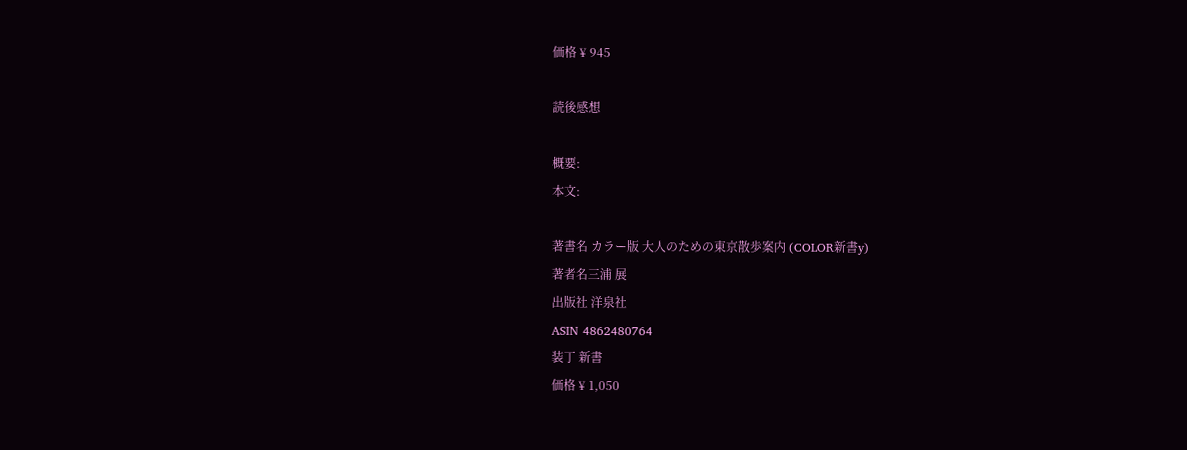価格 ¥ 945

読後感想

概要:
本文:

著書名 カラー版 大人のための東京散歩案内 (COLOR新書y)
著者名三浦 展
出版社 洋泉社
ASIN 4862480764
装丁 新書
価格 ¥ 1,050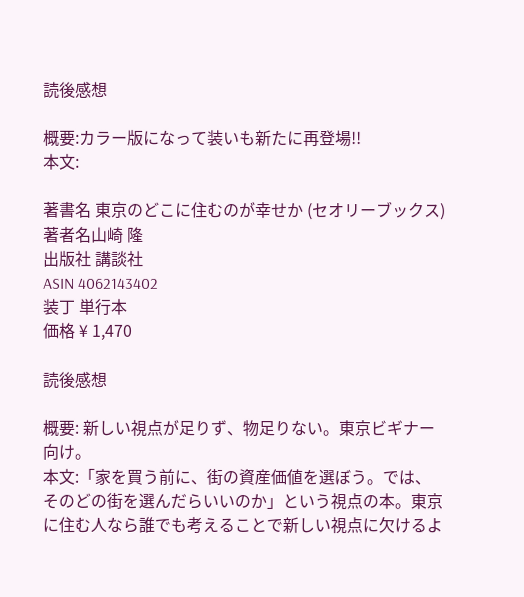読後感想

概要:カラー版になって装いも新たに再登場!!
本文:

著書名 東京のどこに住むのが幸せか (セオリーブックス)
著者名山崎 隆
出版社 講談社
ASIN 4062143402
装丁 単行本
価格 ¥ 1,470

読後感想

概要: 新しい視点が足りず、物足りない。東京ビギナー向け。
本文:「家を買う前に、街の資産価値を選ぼう。では、そのどの街を選んだらいいのか」という視点の本。東京に住む人なら誰でも考えることで新しい視点に欠けるよ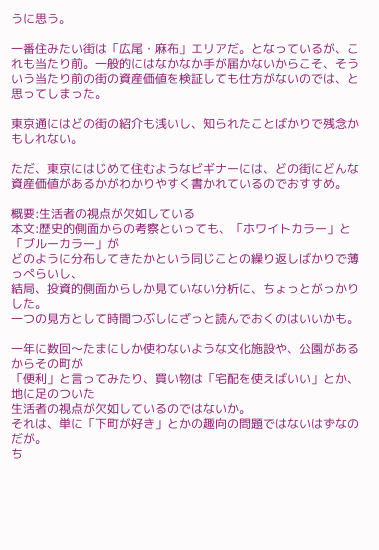うに思う。

一番住みたい街は「広尾・麻布」エリアだ。となっているが、これも当たり前。一般的にはなかなか手が届かないからこそ、そういう当たり前の街の資産価値を検証しても仕方がないのでは、と思ってしまった。

東京通にはどの街の紹介も浅いし、知られたことばかりで残念かもしれない。

ただ、東京にはじめて住むようなビギナーには、どの街にどんな資産価値があるかがわかりやすく書かれているのでおすすめ。

概要:生活者の視点が欠如している
本文:歴史的側面からの考察といっても、「ホワイトカラー」と「ブルーカラー」が
どのように分布してきたかという同じことの繰り返しばかりで薄っぺらいし、
結局、投資的側面からしか見ていない分析に、ちょっとがっかりした。
一つの見方として時間つぶしにざっと読んでおくのはいいかも。

一年に数回〜たまにしか使わないような文化施設や、公園があるからその町が
「便利」と言ってみたり、買い物は「宅配を使えばいい」とか、地に足のついた
生活者の視点が欠如しているのではないか。
それは、単に「下町が好き」とかの趣向の問題ではないはずなのだが。
ち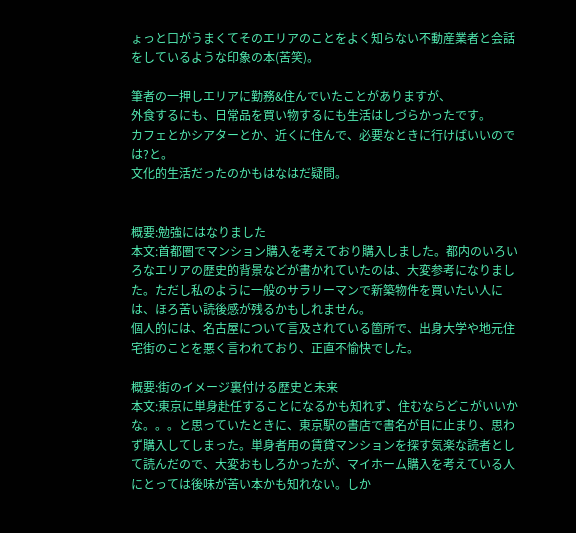ょっと口がうまくてそのエリアのことをよく知らない不動産業者と会話をしているような印象の本(苦笑)。

筆者の一押しエリアに勤務&住んでいたことがありますが、
外食するにも、日常品を買い物するにも生活はしづらかったです。
カフェとかシアターとか、近くに住んで、必要なときに行けばいいのでは?と。
文化的生活だったのかもはなはだ疑問。


概要:勉強にはなりました
本文:首都圏でマンション購入を考えており購入しました。都内のいろいろなエリアの歴史的背景などが書かれていたのは、大変参考になりました。ただし私のように一般のサラリーマンで新築物件を買いたい人には、ほろ苦い読後感が残るかもしれません。
個人的には、名古屋について言及されている箇所で、出身大学や地元住宅街のことを悪く言われており、正直不愉快でした。

概要:街のイメージ裏付ける歴史と未来
本文:東京に単身赴任することになるかも知れず、住むならどこがいいかな。。。と思っていたときに、東京駅の書店で書名が目に止まり、思わず購入してしまった。単身者用の賃貸マンションを探す気楽な読者として読んだので、大変おもしろかったが、マイホーム購入を考えている人にとっては後味が苦い本かも知れない。しか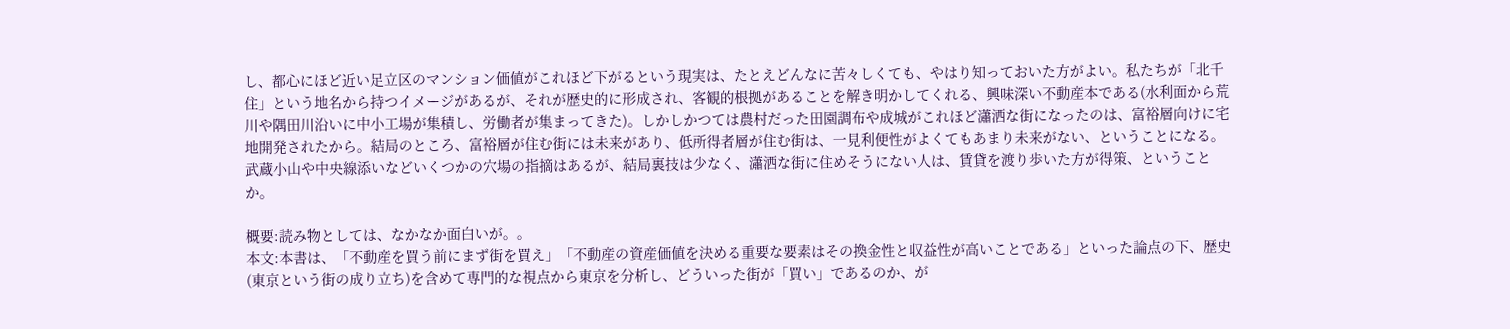し、都心にほど近い足立区のマンション価値がこれほど下がるという現実は、たとえどんなに苦々しくても、やはり知っておいた方がよい。私たちが「北千住」という地名から持つイメージがあるが、それが歴史的に形成され、客観的根拠があることを解き明かしてくれる、興味深い不動産本である(水利面から荒川や隅田川沿いに中小工場が集積し、労働者が集まってきた)。しかしかつては農村だった田園調布や成城がこれほど瀟洒な街になったのは、富裕層向けに宅地開発されたから。結局のところ、富裕層が住む街には未来があり、低所得者層が住む街は、一見利便性がよくてもあまり未来がない、ということになる。武蔵小山や中央線添いなどいくつかの穴場の指摘はあるが、結局裏技は少なく、瀟洒な街に住めそうにない人は、賃貸を渡り歩いた方が得策、ということか。

概要:読み物としては、なかなか面白いが。。
本文:本書は、「不動産を買う前にまず街を買え」「不動産の資産価値を決める重要な要素はその換金性と収益性が高いことである」といった論点の下、歴史(東京という街の成り立ち)を含めて専門的な視点から東京を分析し、どういった街が「買い」であるのか、が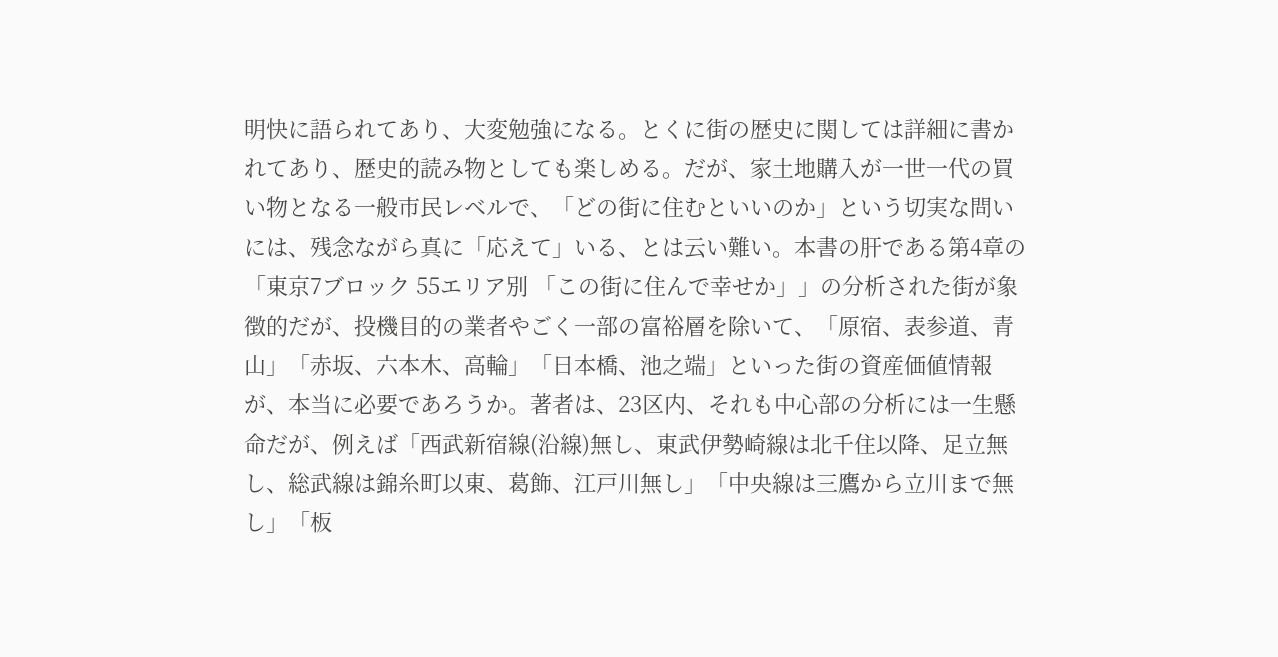明快に語られてあり、大変勉強になる。とくに街の歴史に関しては詳細に書かれてあり、歴史的読み物としても楽しめる。だが、家土地購入が一世一代の買い物となる一般市民レベルで、「どの街に住むといいのか」という切実な問いには、残念ながら真に「応えて」いる、とは云い難い。本書の肝である第4章の「東京7ブロック 55エリア別 「この街に住んで幸せか」」の分析された街が象徴的だが、投機目的の業者やごく一部の富裕層を除いて、「原宿、表参道、青山」「赤坂、六本木、高輪」「日本橋、池之端」といった街の資産価値情報が、本当に必要であろうか。著者は、23区内、それも中心部の分析には一生懸命だが、例えば「西武新宿線(沿線)無し、東武伊勢崎線は北千住以降、足立無し、総武線は錦糸町以東、葛飾、江戸川無し」「中央線は三鷹から立川まで無し」「板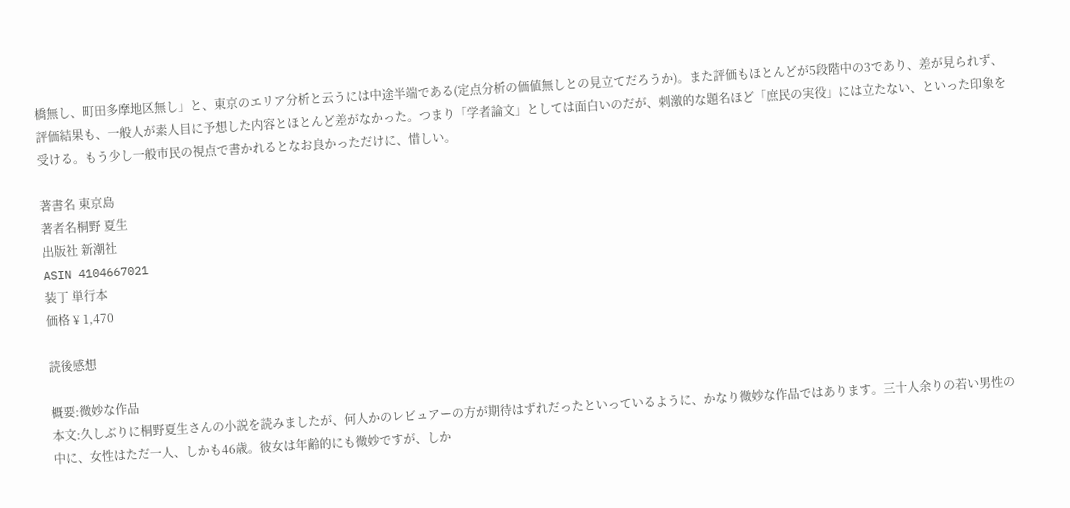橋無し、町田多摩地区無し」と、東京のエリア分析と云うには中途半端である(定点分析の価値無しとの見立てだろうか)。また評価もほとんどが5段階中の3であり、差が見られず、評価結果も、一般人が素人目に予想した内容とほとんど差がなかった。つまり「学者論文」としては面白いのだが、刺激的な題名ほど「庶民の実役」には立たない、といった印象を受ける。もう少し一般市民の視点で書かれるとなお良かっただけに、惜しい。

著書名 東京島
著者名桐野 夏生
出版社 新潮社
ASIN 4104667021
装丁 単行本
価格 ¥ 1,470

読後感想

概要:微妙な作品
本文:久しぶりに桐野夏生さんの小説を読みましたが、何人かのレビュアーの方が期待はずれだったといっているように、かなり微妙な作品ではあります。三十人余りの若い男性の中に、女性はただ一人、しかも46歳。彼女は年齢的にも微妙ですが、しか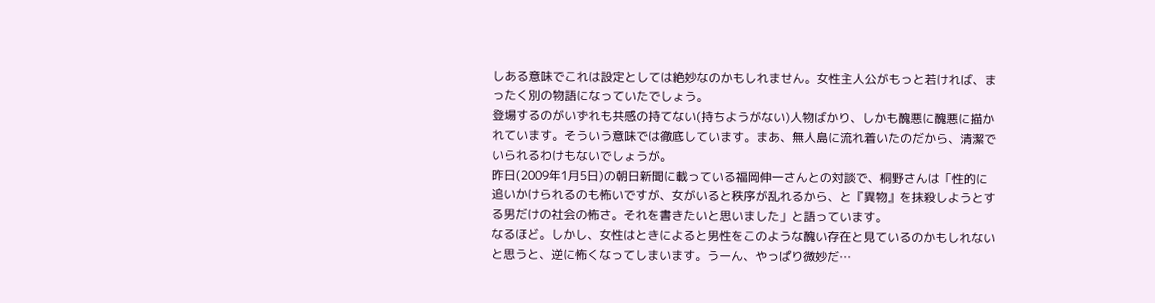しある意味でこれは設定としては絶妙なのかもしれません。女性主人公がもっと若ければ、まったく別の物語になっていたでしょう。
登場するのがいずれも共感の持てない(持ちようがない)人物ばかり、しかも醜悪に醜悪に描かれています。そういう意味では徹底しています。まあ、無人島に流れ着いたのだから、清潔でいられるわけもないでしょうが。
昨日(2009年1月5日)の朝日新聞に載っている福岡伸一さんとの対談で、桐野さんは「性的に追いかけられるのも怖いですが、女がいると秩序が乱れるから、と『異物』を抹殺しようとする男だけの社会の怖さ。それを書きたいと思いました」と語っています。
なるほど。しかし、女性はときによると男性をこのような醜い存在と見ているのかもしれないと思うと、逆に怖くなってしまいます。うーん、やっぱり微妙だ…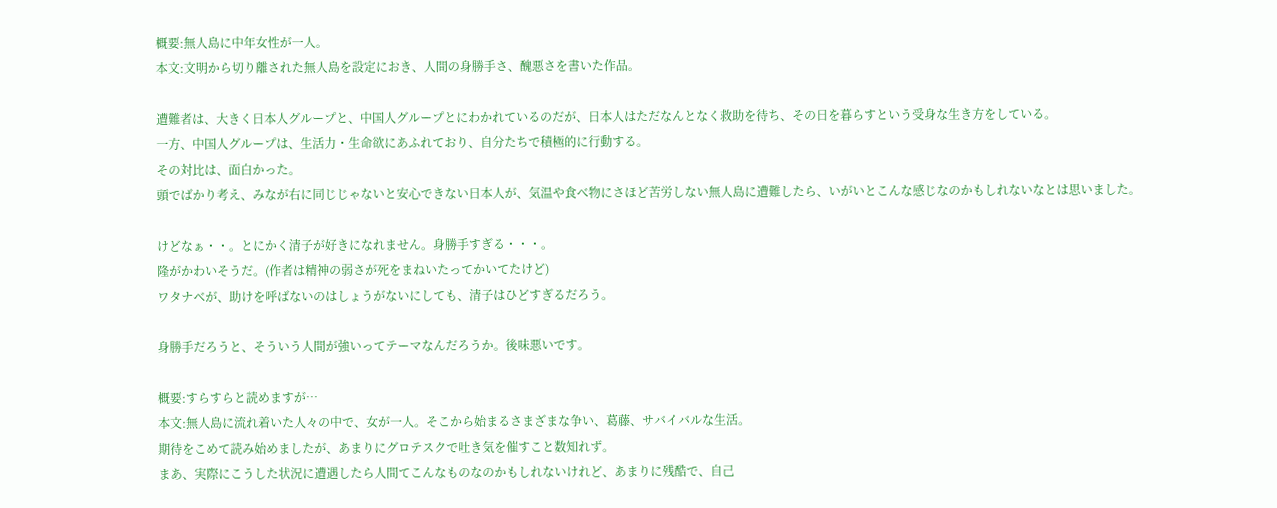概要:無人島に中年女性が一人。
本文:文明から切り離された無人島を設定におき、人間の身勝手さ、醜悪さを書いた作品。

遭難者は、大きく日本人グループと、中国人グループとにわかれているのだが、日本人はただなんとなく救助を待ち、その日を暮らすという受身な生き方をしている。
一方、中国人グループは、生活力・生命欲にあふれており、自分たちで積極的に行動する。
その対比は、面白かった。
頭でばかり考え、みなが右に同じじゃないと安心できない日本人が、気温や食べ物にさほど苦労しない無人島に遭難したら、いがいとこんな感じなのかもしれないなとは思いました。

けどなぁ・・。とにかく清子が好きになれません。身勝手すぎる・・・。
隆がかわいそうだ。(作者は精神の弱さが死をまねいたってかいてたけど)
ワタナベが、助けを呼ばないのはしょうがないにしても、清子はひどすぎるだろう。

身勝手だろうと、そういう人間が強いってテーマなんだろうか。後味悪いです。

概要:すらすらと読めますが…
本文:無人島に流れ着いた人々の中で、女が一人。そこから始まるさまざまな争い、葛藤、サバイバルな生活。
期待をこめて読み始めましたが、あまりにグロテスクで吐き気を催すこと数知れず。
まあ、実際にこうした状況に遭遇したら人間てこんなものなのかもしれないけれど、あまりに残酷で、自己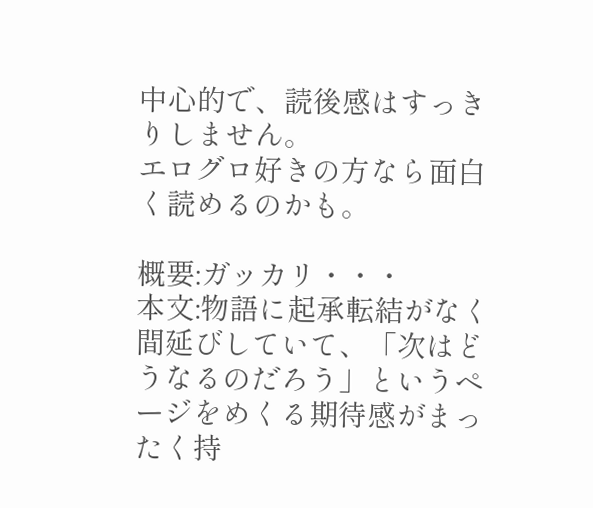中心的で、読後感はすっきりしません。
エログロ好きの方なら面白く読めるのかも。

概要:ガッカリ・・・
本文:物語に起承転結がなく間延びしていて、「次はどうなるのだろう」というページをめくる期待感がまったく持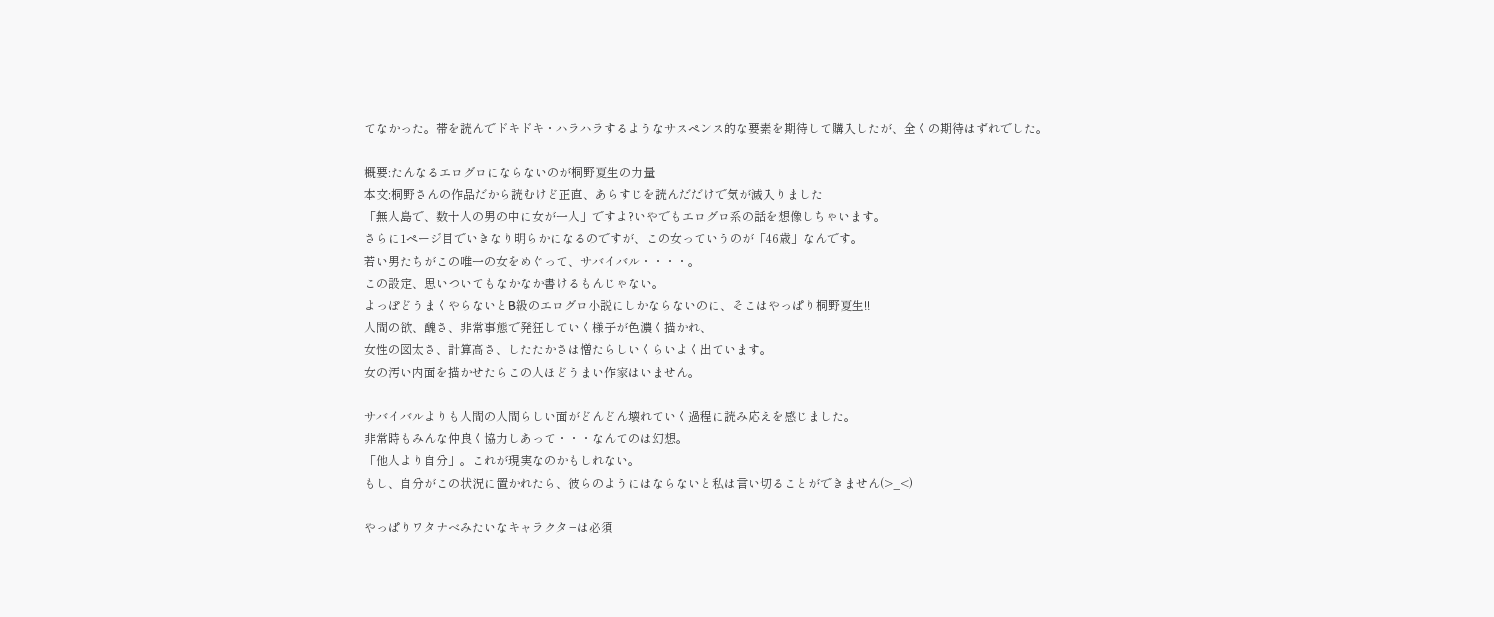てなかった。帯を読んでドキドキ・ハラハラするようなサスペンス的な要素を期待して購入したが、全くの期待はずれでした。

概要:たんなるエログロにならないのが桐野夏生の力量
本文:桐野さんの作品だから読むけど正直、あらすじを読んだだけで気が滅入りました
「無人島で、数十人の男の中に女が一人」ですよ?いやでもエログロ系の話を想像しちゃいます。
さらに1ページ目でいきなり明らかになるのですが、この女っていうのが「46歳」なんです。
若い男たちがこの唯一の女をめぐって、サバイバル・・・・。
この設定、思いついてもなかなか書けるもんじゃない。
よっぽどうまくやらないとB級のエログロ小説にしかならないのに、そこはやっぱり桐野夏生!!
人間の欲、醜さ、非常事態で発狂していく様子が色濃く描かれ、
女性の図太さ、計算高さ、したたかさは憎たらしいくらいよく出ています。
女の汚い内面を描かせたらこの人ほどうまい作家はいません。

サバイバルよりも人間の人間らしい面がどんどん壊れていく過程に読み応えを感じました。
非常時もみんな仲良く協力しあって・・・なんてのは幻想。
「他人より自分」。これが現実なのかもしれない。
もし、自分がこの状況に置かれたら、彼らのようにはならないと私は言い切ることができません(>_<)

やっぱりワタナベみたいなキャラクタ−は必須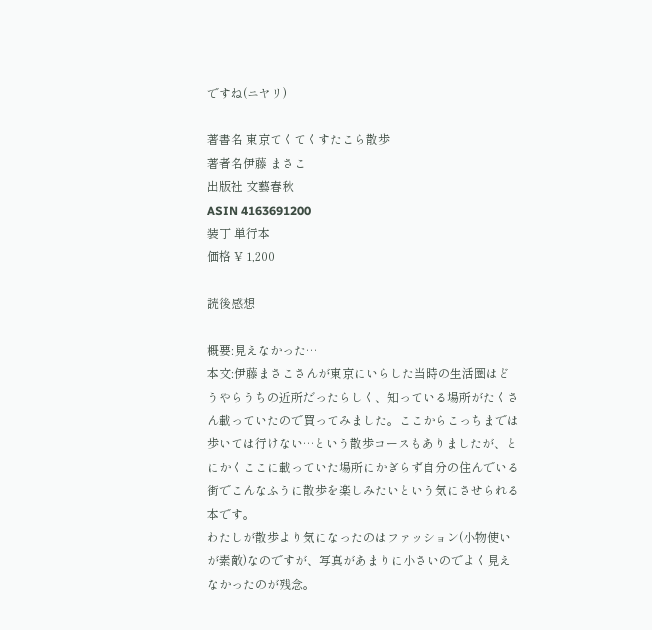ですね(ニヤリ)

著書名 東京てくてくすたこら散歩
著者名伊藤 まさこ
出版社 文藝春秋
ASIN 4163691200
装丁 単行本
価格 ¥ 1,200

読後感想

概要:見えなかった…
本文:伊藤まさこさんが東京にいらした当時の生活圏はどうやらうちの近所だったらしく、知っている場所がたくさん載っていたので買ってみました。ここからこっちまでは歩いては行けない…という散歩コースもありましたが、とにかくここに載っていた場所にかぎらず自分の住んでいる街でこんなふうに散歩を楽しみたいという気にさせられる本です。
わたしが散歩より気になったのはファッション(小物使いが素敵)なのですが、写真があまりに小さいのでよく見えなかったのが残念。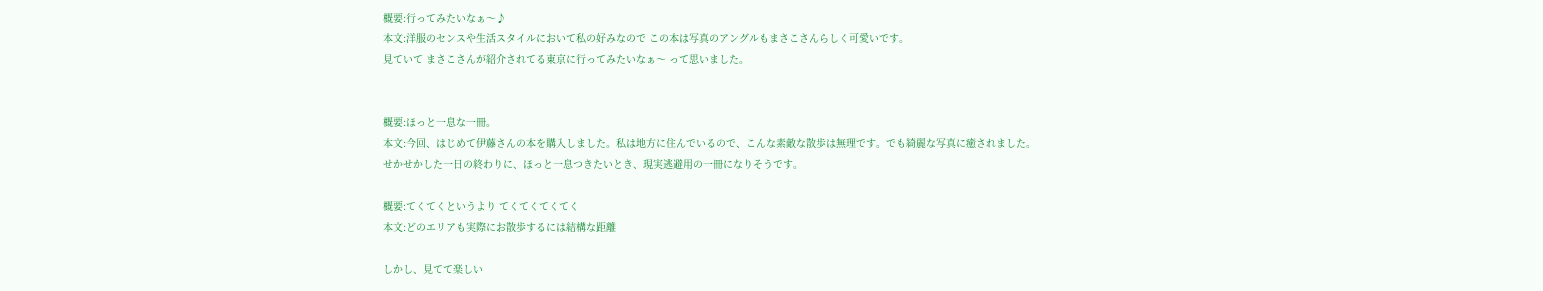概要:行ってみたいなぁ〜♪
本文:洋服のセンスや生活スタイルにおいて私の好みなので この本は写真のアングルもまさこさんらしく可愛いです。
見ていて まさこさんが紹介されてる東京に行ってみたいなぁ〜 って思いました。


概要:ほっと一息な一冊。
本文:今回、はじめて伊藤さんの本を購入しました。私は地方に住んでいるので、こんな素敵な散歩は無理です。でも綺麗な写真に癒されました。
せかせかした一日の終わりに、ほっと一息つきたいとき、現実逃避用の一冊になりそうです。

概要:てくてくというより てくてくてくてく
本文:どのエリアも実際にお散歩するには結構な距離

しかし、見てて楽しい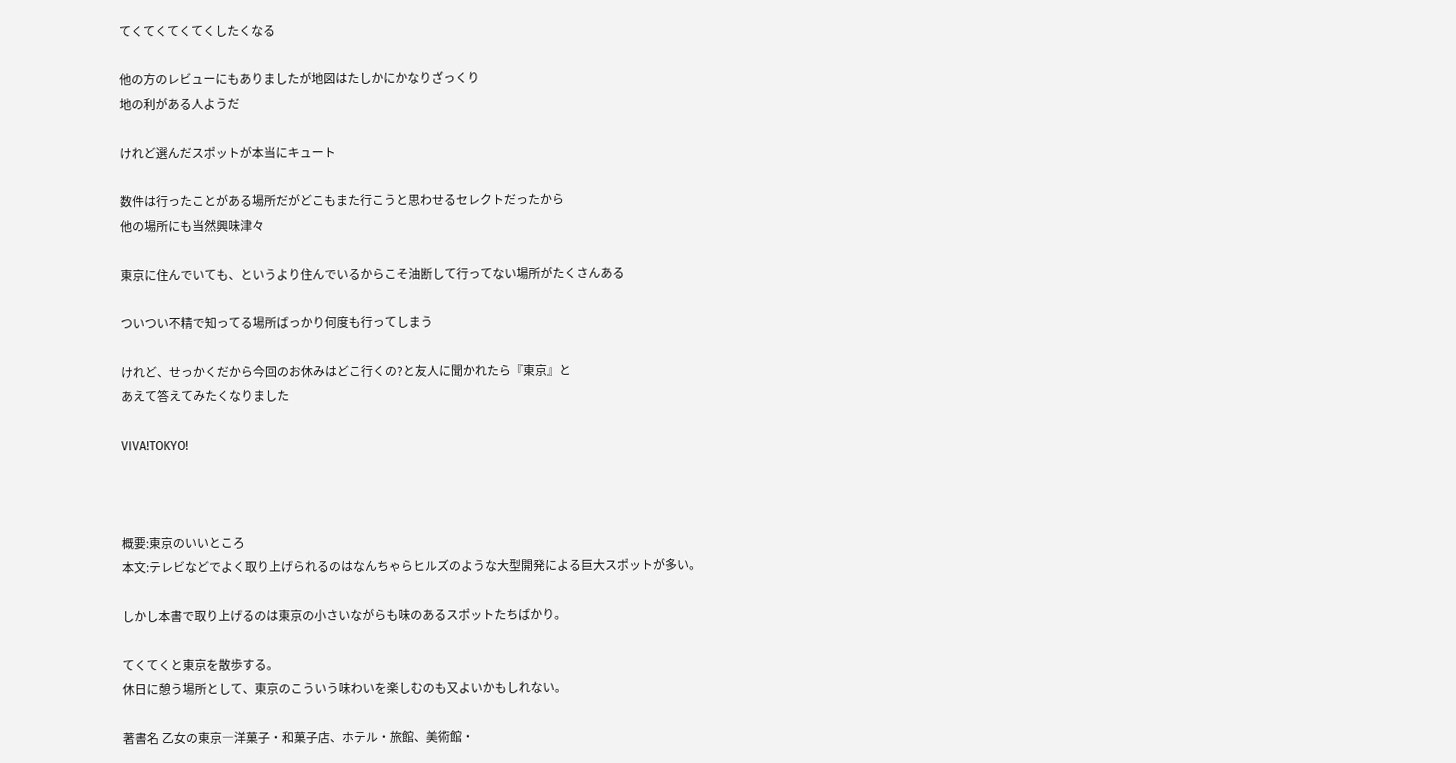てくてくてくてくしたくなる

他の方のレビューにもありましたが地図はたしかにかなりざっくり
地の利がある人ようだ

けれど選んだスポットが本当にキュート

数件は行ったことがある場所だがどこもまた行こうと思わせるセレクトだったから
他の場所にも当然興味津々

東京に住んでいても、というより住んでいるからこそ油断して行ってない場所がたくさんある

ついつい不精で知ってる場所ばっかり何度も行ってしまう

けれど、せっかくだから今回のお休みはどこ行くの?と友人に聞かれたら『東京』と
あえて答えてみたくなりました

VIVA!TOKYO!



概要:東京のいいところ
本文:テレビなどでよく取り上げられるのはなんちゃらヒルズのような大型開発による巨大スポットが多い。

しかし本書で取り上げるのは東京の小さいながらも味のあるスポットたちばかり。

てくてくと東京を散歩する。
休日に憩う場所として、東京のこういう味わいを楽しむのも又よいかもしれない。

著書名 乙女の東京―洋菓子・和菓子店、ホテル・旅館、美術館・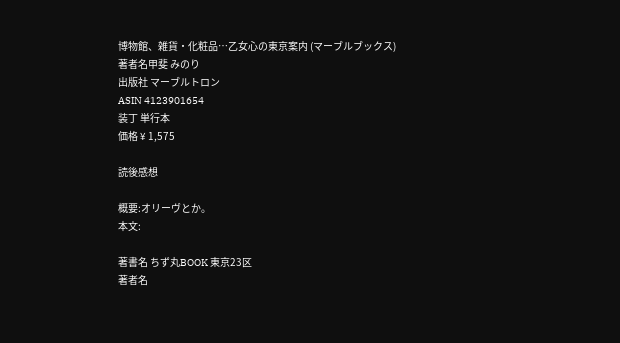博物館、雑貨・化粧品…乙女心の東京案内 (マーブルブックス)
著者名甲斐 みのり
出版社 マーブルトロン
ASIN 4123901654
装丁 単行本
価格 ¥ 1,575

読後感想

概要:オリーヴとか。
本文:

著書名 ちず丸BOOK 東京23区
著者名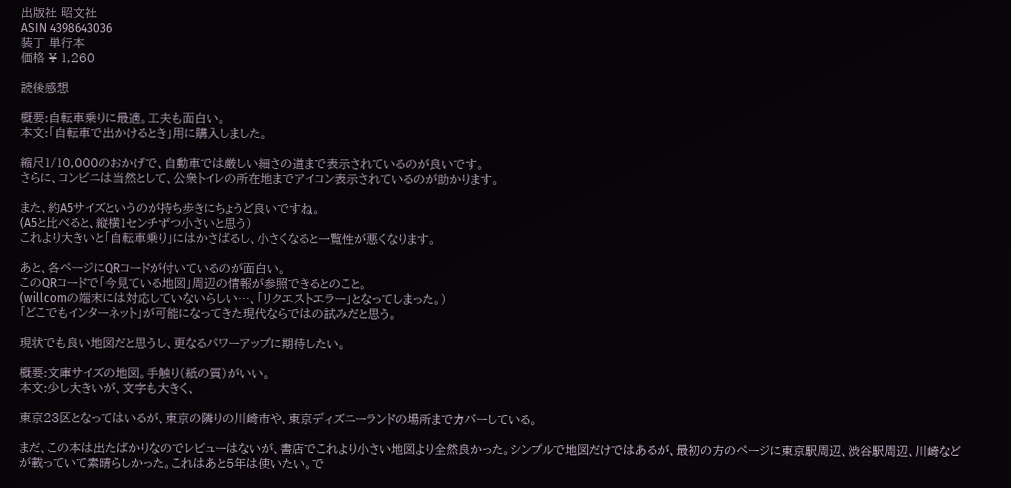出版社 昭文社
ASIN 4398643036
装丁 単行本
価格 ¥ 1,260

読後感想

概要:自転車乗りに最適。工夫も面白い。
本文:「自転車で出かけるとき」用に購入しました。

縮尺1/10,000のおかげで、自動車では厳しい細さの道まで表示されているのが良いです。
さらに、コンビニは当然として、公衆トイレの所在地までアイコン表示されているのが助かります。

また、約A5サイズというのが持ち歩きにちょうど良いですね。
(A5と比べると、縦横1センチずつ小さいと思う)
これより大きいと「自転車乗り」にはかさばるし、小さくなると一覧性が悪くなります。

あと、各ページにQRコードが付いているのが面白い。
このQRコードで「今見ている地図」周辺の情報が参照できるとのこと。
(willcomの端末には対応していないらしい…、「リクエストエラー」となってしまった。)
「どこでもインターネット」が可能になってきた現代ならではの試みだと思う。

現状でも良い地図だと思うし、更なるパワーアップに期待したい。

概要:文庫サイズの地図。手触り(紙の質)がいい。
本文:少し大きいが、文字も大きく、

東京23区となってはいるが、東京の隣りの川崎市や、東京ディズニーランドの場所までカバーしている。

まだ、この本は出たばかりなのでレビューはないが、書店でこれより小さい地図より全然良かった。シンプルで地図だけではあるが、最初の方のページに東京駅周辺、渋谷駅周辺、川崎などが載っていて素晴らしかった。これはあと5年は使いたい。で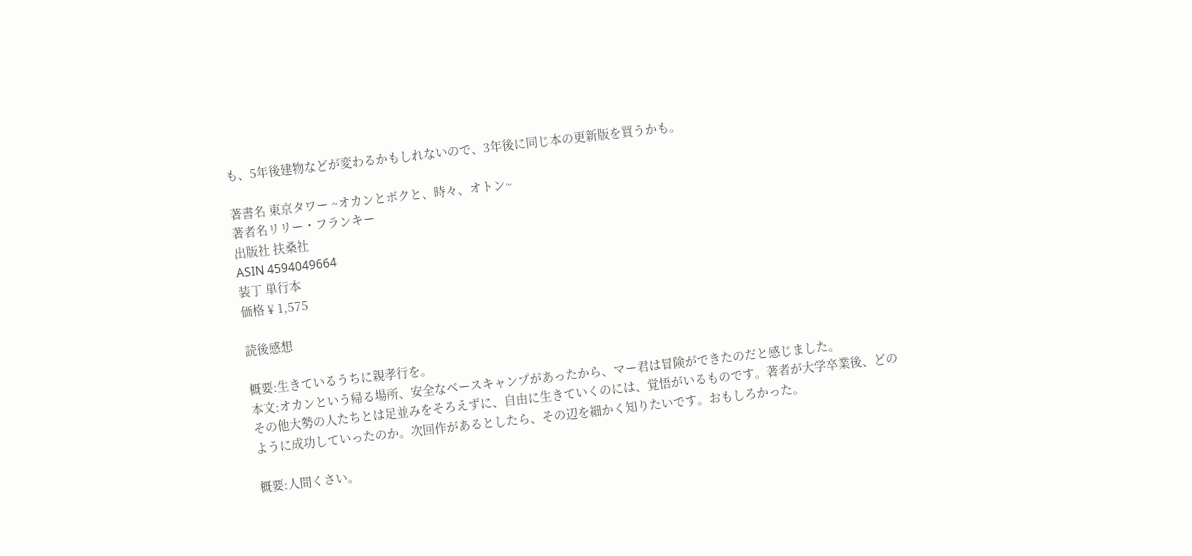も、5年後建物などが変わるかもしれないので、3年後に同じ本の更新版を買うかも。

著書名 東京タワー ~オカンとボクと、時々、オトン~
著者名リリー・フランキー
出版社 扶桑社
ASIN 4594049664
装丁 単行本
価格 ¥ 1,575

読後感想

概要:生きているうちに親孝行を。
本文:オカンという帰る場所、安全なベースキャンプがあったから、マー君は冒険ができたのだと感じました。
その他大勢の人たちとは足並みをそろえずに、自由に生きていくのには、覚悟がいるものです。著者が大学卒業後、どのように成功していったのか。次回作があるとしたら、その辺を細かく知りたいです。おもしろかった。

概要:人間くさい。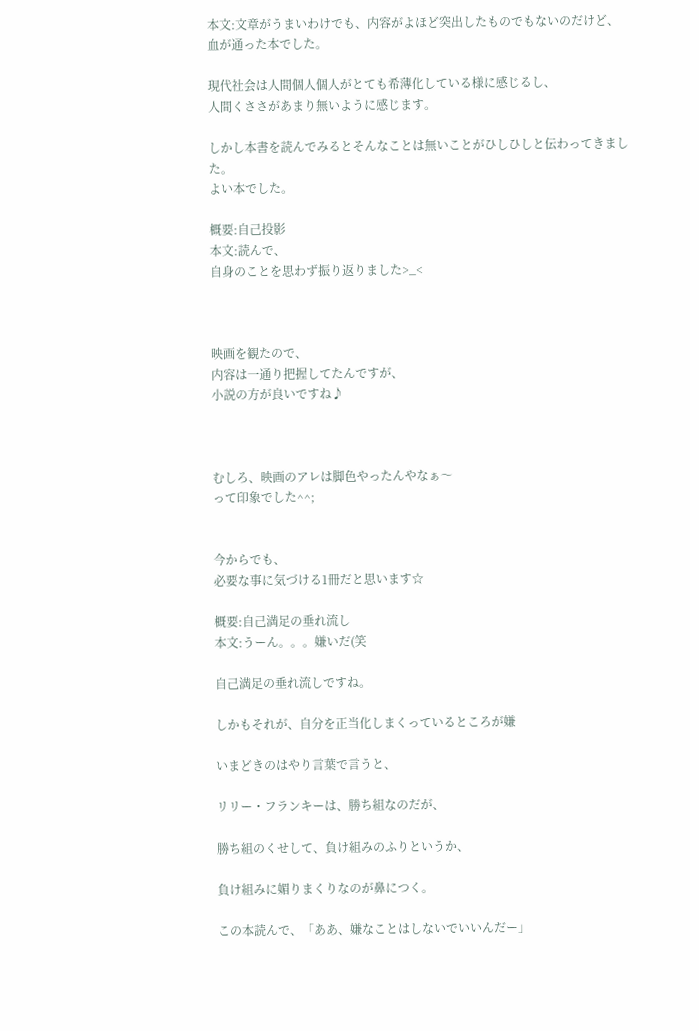本文:文章がうまいわけでも、内容がよほど突出したものでもないのだけど、
血が通った本でした。

現代社会は人間個人個人がとても希薄化している様に感じるし、
人間くささがあまり無いように感じます。

しかし本書を読んでみるとそんなことは無いことがひしひしと伝わってきました。
よい本でした。

概要:自己投影
本文:読んで、
自身のことを思わず振り返りました>_<



映画を観たので、
内容は一通り把握してたんですが、
小説の方が良いですね♪



むしろ、映画のアレは脚色やったんやなぁ〜
って印象でした^^;


今からでも、
必要な事に気づける1冊だと思います☆

概要:自己満足の垂れ流し
本文:うーん。。。嫌いだ(笑

自己満足の垂れ流しですね。

しかもそれが、自分を正当化しまくっているところが嫌

いまどきのはやり言葉で言うと、

リリー・フランキーは、勝ち組なのだが、

勝ち組のくせして、負け組みのふりというか、

負け組みに媚りまくりなのが鼻につく。

この本読んで、「ああ、嫌なことはしないでいいんだー」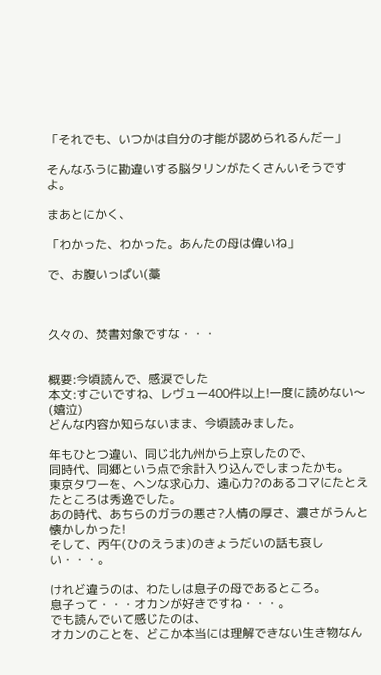「それでも、いつかは自分の才能が認められるんだー」

そんなふうに勘違いする脳タリンがたくさんいそうですよ。

まあとにかく、

「わかった、わかった。あんたの母は偉いね」

で、お腹いっぱい(藁



久々の、焚書対象ですな・・・


概要:今頃読んで、感涙でした
本文:すごいですね、レヴュー400件以上!一度に読めない〜(嬉泣)
どんな内容か知らないまま、今頃読みました。

年もひとつ違い、同じ北九州から上京したので、
同時代、同郷という点で余計入り込んでしまったかも。
東京タワーを、ヘンな求心力、遠心力?のあるコマにたとえたところは秀逸でした。
あの時代、あちらのガラの悪さ?人情の厚さ、濃さがうんと懐かしかった!
そして、丙午(ひのえうま)のきょうだいの話も哀しい・・・。

けれど違うのは、わたしは息子の母であるところ。
息子って・・・オカンが好きですね・・・。
でも読んでいて感じたのは、
オカンのことを、どこか本当には理解できない生き物なん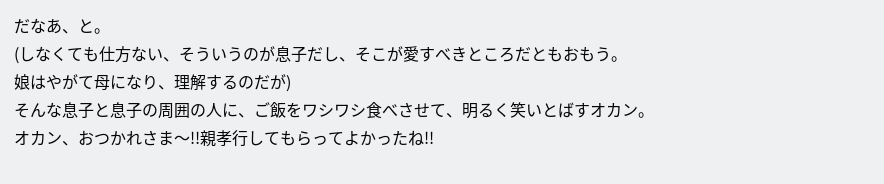だなあ、と。
(しなくても仕方ない、そういうのが息子だし、そこが愛すべきところだともおもう。
娘はやがて母になり、理解するのだが)
そんな息子と息子の周囲の人に、ご飯をワシワシ食べさせて、明るく笑いとばすオカン。
オカン、おつかれさま〜!!親孝行してもらってよかったね!!